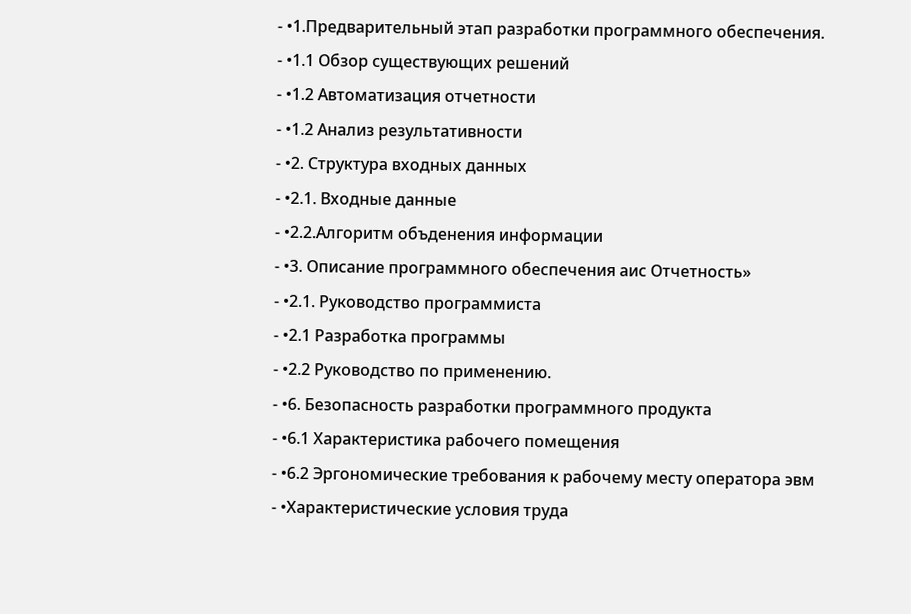- •1.Предварительный этап разработки программного обеспечения.
- •1.1 Обзор существующих решений
- •1.2 Автоматизация отчетности
- •1.2 Анализ результативности
- •2. Структура входных данных
- •2.1. Входные данные
- •2.2.Алгоритм объденения информации
- •3. Описание программного обеспечения аис Отчетность»
- •2.1. Руководство программиста
- •2.1 Разработка программы
- •2.2 Руководство по применению.
- •6. Безопасность разработки программного продукта
- •6.1 Характеристика рабочего помещения
- •6.2 Эргономические требования к рабочему месту оператора эвм
- •Характеристические условия труда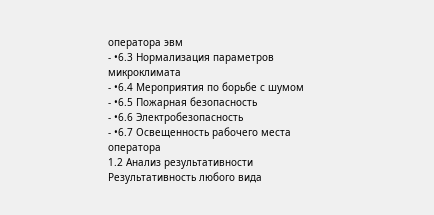оператора эвм
- •6.3 Нормализация параметров микроклимата
- •6.4 Мероприятия по борьбе с шумом
- •6.5 Пожарная безопасность
- •6.6 Электробезопасность
- •6.7 Освещенность рабочего места оператора
1.2 Анализ результативности
Результативность любого вида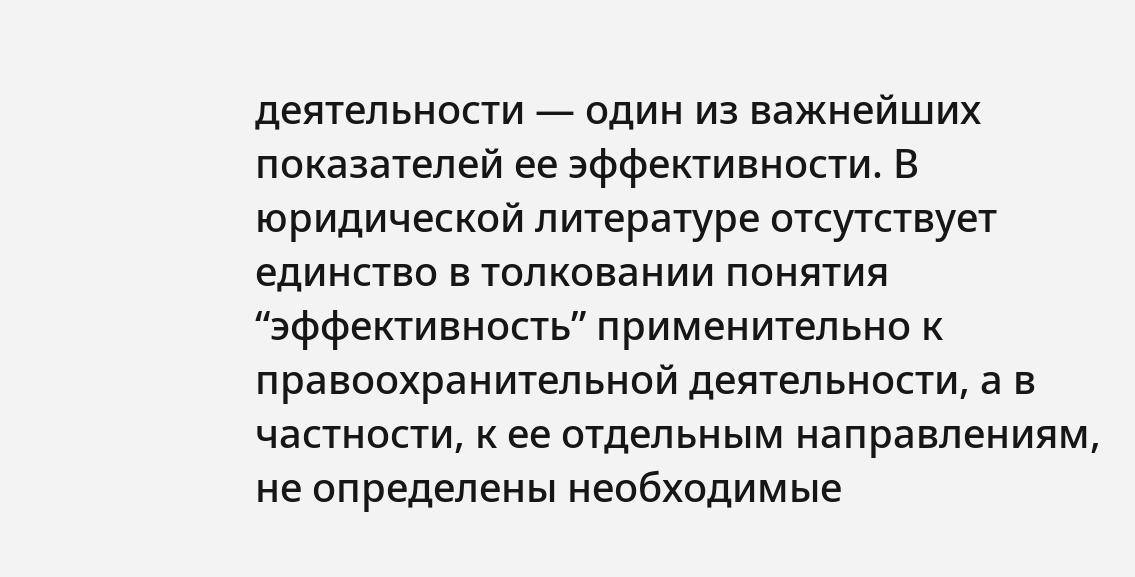деятельности — один из важнейших показателей ее эффективности. В юридической литературе отсутствует единство в толковании понятия “эффективность” применительно к правоохранительной деятельности, а в частности, к ее отдельным направлениям, не определены необходимые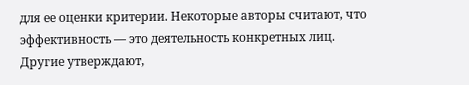для ее оценки критерии. Некоторые авторы считают, что эффективность — это деятельность конкретных лиц. Другие утверждают,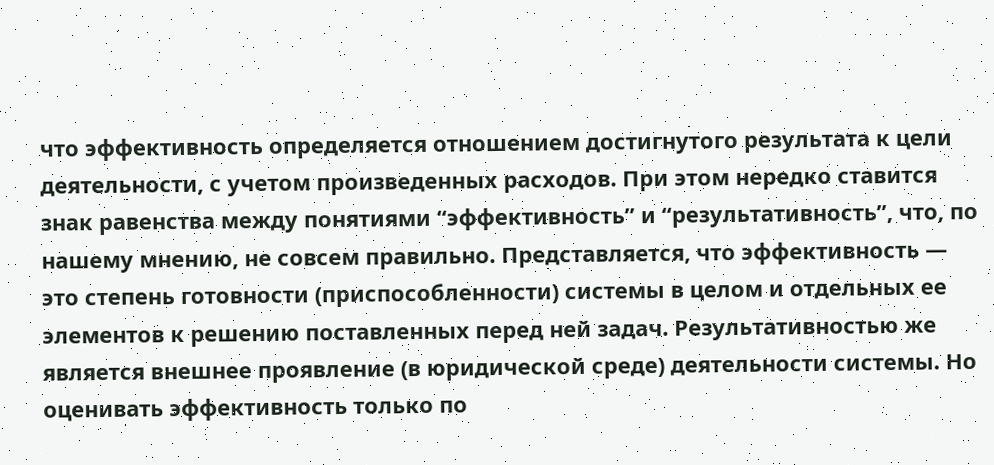что эффективность определяется отношением достигнутого результата к цели деятельности, с учетом произведенных расходов. При этом нередко ставится знак равенства между понятиями “эффективность” и “результативность”, что, по нашему мнению, не совсем правильно. Представляется, что эффективность — это степень готовности (приспособленности) системы в целом и отдельных ее элементов к решению поставленных перед ней задач. Результативностью же является внешнее проявление (в юридической среде) деятельности системы. Но оценивать эффективность только по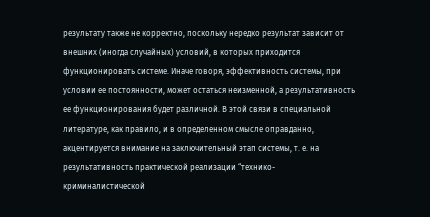результату также не корректно, поскольку нередко результат зависит от внешних (иногда случайных) условий, в которых приходится функционировать системе. Иначе говоря, эффективность системы, при условии ее постоянности, может остаться неизменной, а результативность ее функционирования будет различной. В этой связи в специальной литературе, как правило, и в определенном смысле оправданно, акцентируется внимание на заключительный этап системы, т. е. на результативность практической реализации “технико-криминалистической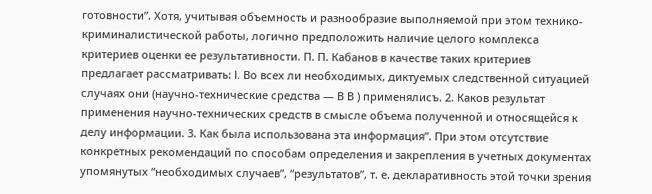готовности”. Хотя, учитывая объемность и разнообразие выполняемой при этом технико-криминалистической работы, логично предположить наличие целого комплекса критериев оценки ее результативности. П. П. Кабанов в качестве таких критериев предлагает рассматривать: I. Во всех ли необходимых, диктуемых следственной ситуацией случаях они (научно-технические средства — В В ) применялисъ. 2. Каков результат применения научно-технических средств в смысле объема полученной и относящейся к делу информации. 3. Как была использована эта информация”. При этом отсутствие конкретных рекомендаций по способам определения и закрепления в учетных документах упомянутых “необходимых случаев”, “результатов”, т. е. декларативность этой точки зрения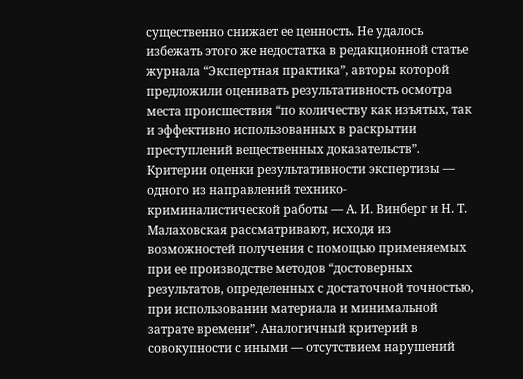существенно снижает ее ценность. Не удалось избежать этого же недостатка в редакционной статье журнала “Экспертная практика”, авторы которой предложили оценивать результативность осмотра места происшествия “по количеству как изъятых, так и эффективно использованных в раскрытии преступлений вещественных доказательств”. Критерии оценки результативности экспертизы — одного из направлений технико-криминалистической работы — А. И. Винберг и Н. Т. Малаховская рассматривают, исходя из возможностей получения с помощью применяемых при ее производстве методов “достоверных результатов, определенных с достаточной точностью, при использовании материала и минимальной затрате времени”. Аналогичный критерий в совокупности с иными — отсутствием нарушений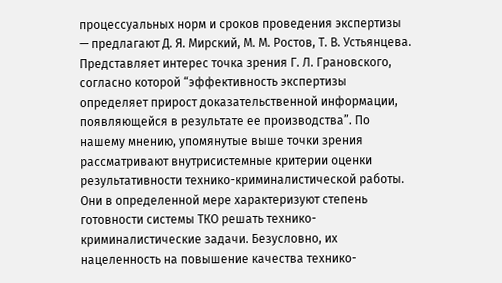процессуальных норм и сроков проведения экспертизы — предлагают Д. Я. Мирский, М. М. Ростов, Т. В. Устьянцева. Представляет интерес точка зрения Г. Л. Грановского, согласно которой “эффективность экспертизы определяет прирост доказательственной информации, появляющейся в результате ее производства”. По нашему мнению, упомянутые выше точки зрения рассматривают внутрисистемные критерии оценки результативности технико-криминалистической работы. Они в определенной мере характеризуют степень готовности системы ТКО решать технико-криминалистические задачи. Безусловно, их нацеленность на повышение качества технико-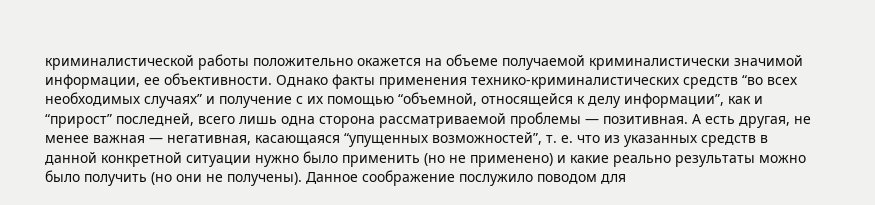криминалистической работы положительно окажется на объеме получаемой криминалистически значимой информации, ее объективности. Однако факты применения технико-криминалистических средств “во всех необходимых случаях” и получение с их помощью “объемной, относящейся к делу информации”, как и “прирост” последней, всего лишь одна сторона рассматриваемой проблемы — позитивная. А есть другая, не менее важная — негативная, касающаяся “упущенных возможностей”, т. е. что из указанных средств в данной конкретной ситуации нужно было применить (но не применено) и какие реально результаты можно было получить (но они не получены). Данное соображение послужило поводом для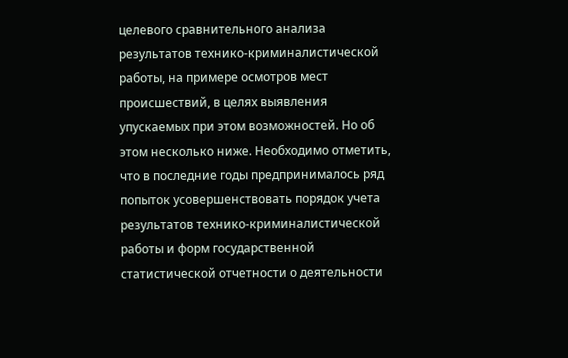целевого сравнительного анализа результатов технико-криминалистической работы, на примере осмотров мест происшествий, в целях выявления упускаемых при этом возможностей. Но об этом несколько ниже. Необходимо отметить, что в последние годы предпринималось ряд попыток усовершенствовать порядок учета результатов технико-криминалистической работы и форм государственной статистической отчетности о деятельности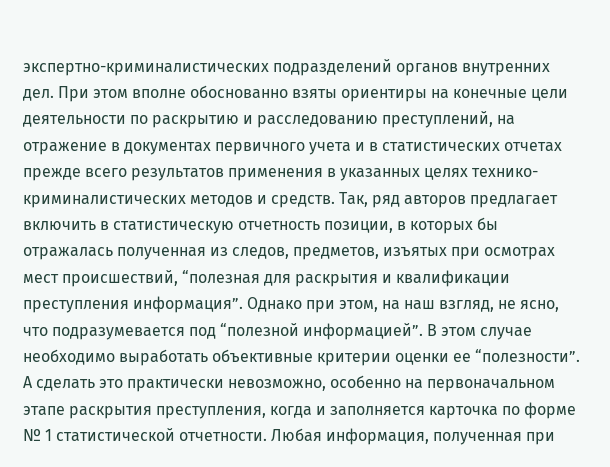экспертно-криминалистических подразделений органов внутренних дел. При этом вполне обоснованно взяты ориентиры на конечные цели деятельности по раскрытию и расследованию преступлений, на отражение в документах первичного учета и в статистических отчетах прежде всего результатов применения в указанных целях технико-криминалистических методов и средств. Так, ряд авторов предлагает включить в статистическую отчетность позиции, в которых бы отражалась полученная из следов, предметов, изъятых при осмотрах мест происшествий, “полезная для раскрытия и квалификации преступления информация”. Однако при этом, на наш взгляд, не ясно, что подразумевается под “полезной информацией”. В этом случае необходимо выработать объективные критерии оценки ее “полезности”. А сделать это практически невозможно, особенно на первоначальном этапе раскрытия преступления, когда и заполняется карточка по форме № 1 статистической отчетности. Любая информация, полученная при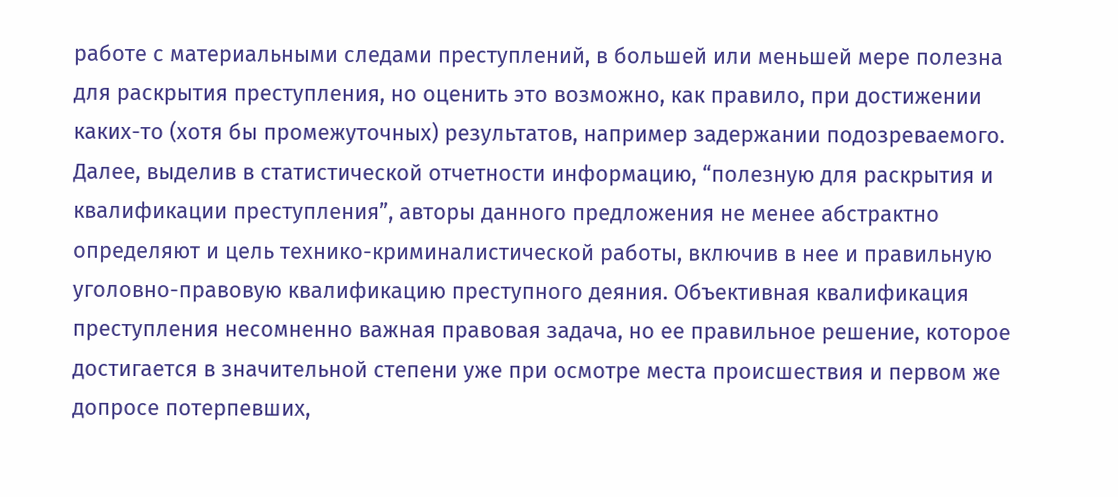работе с материальными следами преступлений, в большей или меньшей мере полезна для раскрытия преступления, но оценить это возможно, как правило, при достижении каких-то (хотя бы промежуточных) результатов, например задержании подозреваемого. Далее, выделив в статистической отчетности информацию, “полезную для раскрытия и квалификации преступления”, авторы данного предложения не менее абстрактно определяют и цель технико-криминалистической работы, включив в нее и правильную уголовно-правовую квалификацию преступного деяния. Объективная квалификация преступления несомненно важная правовая задача, но ее правильное решение, которое достигается в значительной степени уже при осмотре места происшествия и первом же допросе потерпевших,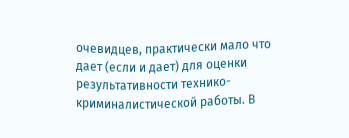очевидцев, практически мало что дает (если и дает) для оценки результативности технико-криминалистической работы. В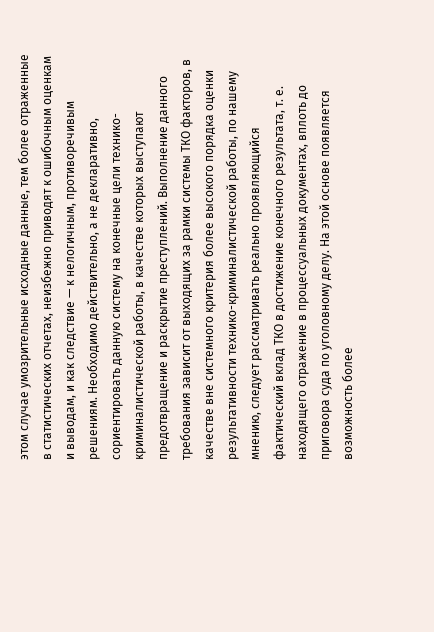этом случае умозрительные исходные данные, тем более отраженные в статистических отчетах, неизбежно приводят к ошибочным оценкам и выводам, и как следствие — к нелогичным, противоречивым решениям. Необходимо действительно, а не декларативно, сориентировать данную систему на конечные цели технико-криминалистической работы, в качестве которых выступают предотвращение и раскрытие преступлений. Выполнение данного требования зависит от выходящих за рамки системы ТКО факторов, в качестве вне системного критерия более высокого порядка оценки результативности технико-криминалистической работы, по нашему мнению, следует рассматривать реально проявляющийся фактический вклад ТКО в достижение конечного результата, т. е. находящего отражение в процессуальных документах, вплоть до приговора суда по уголовному делу. На этой основе появляется возможность более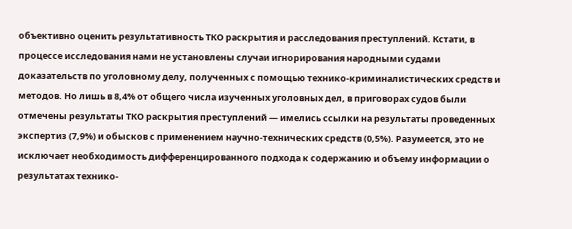объективно оценить результативность ТКО раскрытия и расследования преступлений. Кстати, в процессе исследования нами не установлены случаи игнорирования народными судами доказательств по уголовному делу, полученных с помощью технико-криминалистических средств и методов. Но лишь в 8,4% от общего числа изученных уголовных дел, в приговорах судов были отмечены результаты ТКО раскрытия преступлений — имелись ссылки на результаты проведенных экспертиз (7,9%) и обысков с применением научно-технических средств (0,5%). Разумеется, это не исключает необходимость дифференцированного подхода к содержанию и объему информации о результатах технико-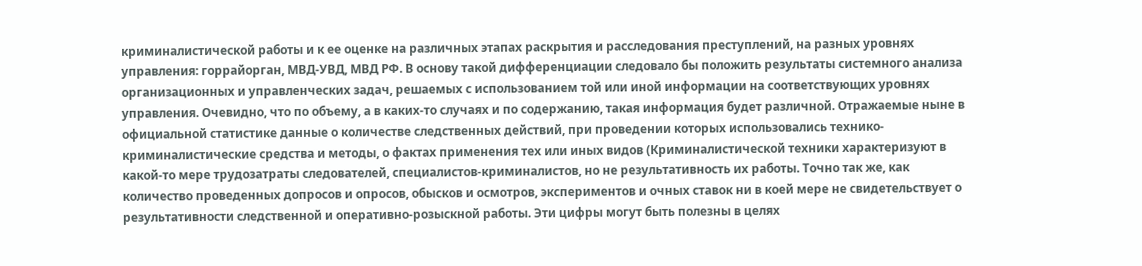криминалистической работы и к ее оценке на различных этапах раскрытия и расследования преступлений, на разных уровнях управления: горрайорган, МВД-УВД, МВД РФ. В основу такой дифференциации следовало бы положить результаты системного анализа организационных и управленческих задач, решаемых с использованием той или иной информации на соответствующих уровнях управления. Очевидно, что по объему, а в каких-то случаях и по содержанию, такая информация будет различной. Отражаемые ныне в официальной статистике данные о количестве следственных действий, при проведении которых использовались технико-криминалистические средства и методы, о фактах применения тех или иных видов (Криминалистической техники характеризуют в какой-то мере трудозатраты следователей, специалистов-криминалистов, но не результативность их работы. Точно так же, как количество проведенных допросов и опросов, обысков и осмотров, экспериментов и очных ставок ни в коей мере не свидетельствует о результативности следственной и оперативно-розыскной работы. Эти цифры могут быть полезны в целях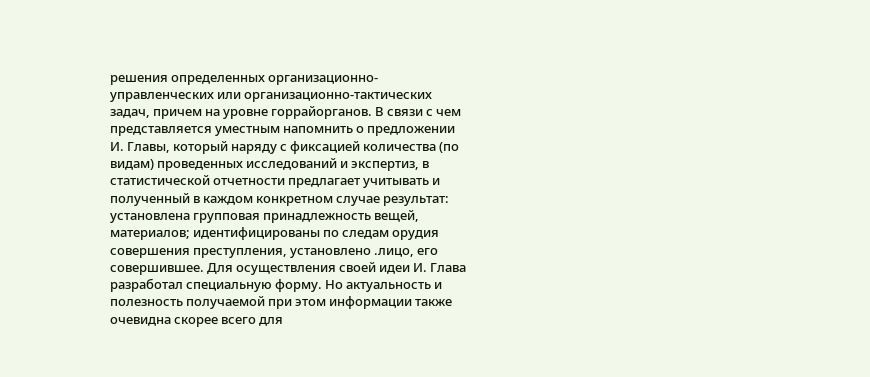решения определенных организационно-управленческих или организационно-тактических задач, причем на уровне горрайорганов. В связи с чем представляется уместным напомнить о предложении И. Главы, который наряду с фиксацией количества (по видам) проведенных исследований и экспертиз, в статистической отчетности предлагает учитывать и полученный в каждом конкретном случае результат: установлена групповая принадлежность вещей, материалов; идентифицированы по следам орудия совершения преступления, установлено .лицо, его совершившее. Для осуществления своей идеи И. Глава разработал специальную форму. Но актуальность и полезность получаемой при этом информации также очевидна скорее всего для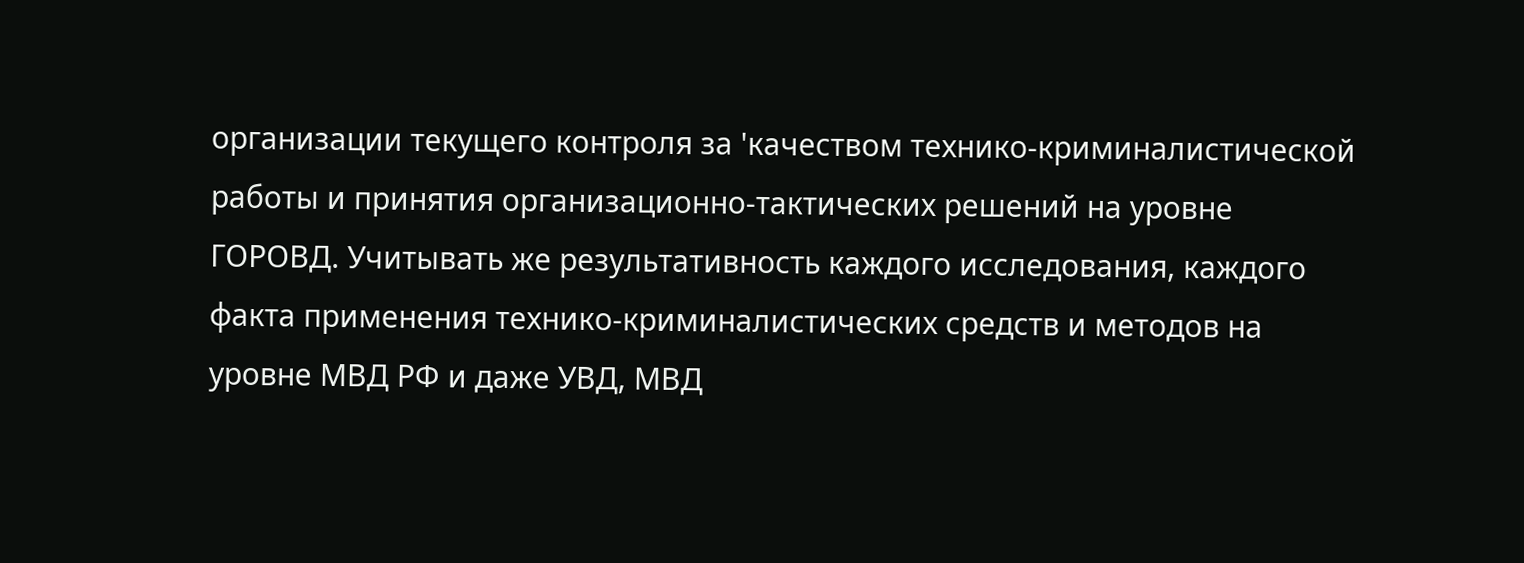организации текущего контроля за 'качеством технико-криминалистической работы и принятия организационно-тактических решений на уровне ГОРОВД. Учитывать же результативность каждого исследования, каждого факта применения технико-криминалистических средств и методов на уровне МВД РФ и даже УВД, МВД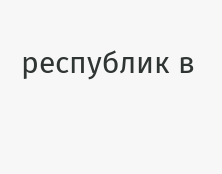республик в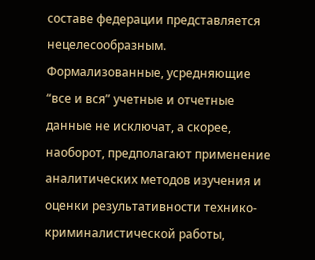составе федерации представляется нецелесообразным. Формализованные, усредняющие “все и вся” учетные и отчетные данные не исключат, а скорее, наоборот, предполагают применение аналитических методов изучения и оценки результативности технико-криминалистической работы,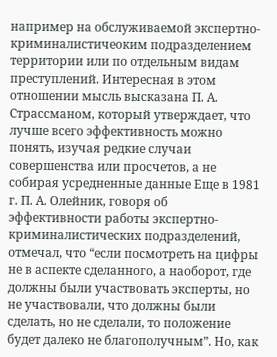например на обслуживаемой экспертно-криминалистичеоким подразделением территории или по отдельным видам преступлений. Интересная в этом отношении мысль высказана П. А. Страссманом, который утверждает, что лучше всего эффективность можно понять, изучая редкие случаи совершенства или просчетов, а не собирая усредненные данные Еще в 1981 г. П. А. Олейник, говоря об эффективности работы экспертно-криминалистических подразделений, отмечал, что “если посмотреть на цифры не в аспекте сделанного, а наоборот, где должны были участвовать эксперты, но не участвовали, что должны были сделать, но не сделали, то положение будет далеко не благополучным”. Но, как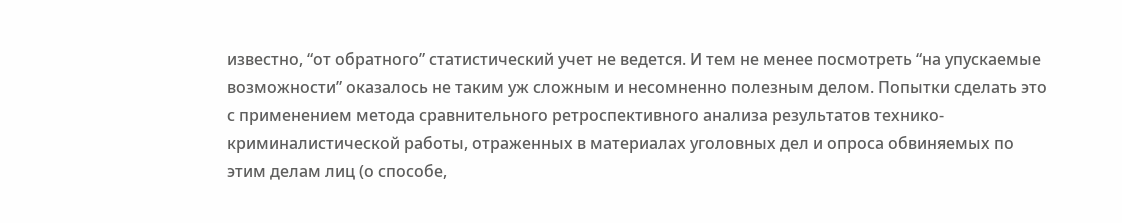известно, “от обратного” статистический учет не ведется. И тем не менее посмотреть “на упускаемые возможности” оказалось не таким уж сложным и несомненно полезным делом. Попытки сделать это с применением метода сравнительного ретроспективного анализа результатов технико-криминалистической работы, отраженных в материалах уголовных дел и опроса обвиняемых по этим делам лиц (о способе,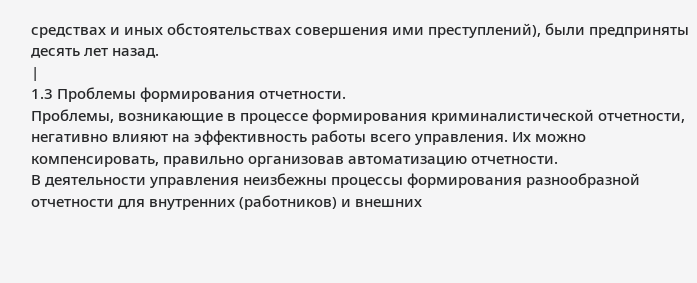средствах и иных обстоятельствах совершения ими преступлений), были предприняты десять лет назад.
|
1.3 Проблемы формирования отчетности.
Проблемы, возникающие в процессе формирования криминалистической отчетности, негативно влияют на эффективность работы всего управления. Их можно компенсировать, правильно организовав автоматизацию отчетности.
В деятельности управления неизбежны процессы формирования разнообразной отчетности для внутренних (работников) и внешних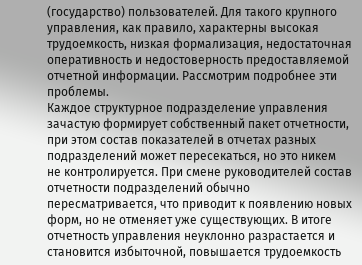(государство) пользователей. Для такого крупного управления, как правило, характерны высокая трудоемкость, низкая формализация, недостаточная оперативность и недостоверность предоставляемой отчетной информации. Рассмотрим подробнее эти проблемы.
Каждое структурное подразделение управления зачастую формирует собственный пакет отчетности, при этом состав показателей в отчетах разных подразделений может пересекаться, но это никем не контролируется. При смене руководителей состав отчетности подразделений обычно пересматривается, что приводит к появлению новых форм, но не отменяет уже существующих. В итоге отчетность управления неуклонно разрастается и становится избыточной, повышается трудоемкость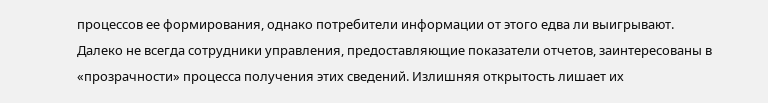процессов ее формирования, однако потребители информации от этого едва ли выигрывают.
Далеко не всегда сотрудники управления, предоставляющие показатели отчетов, заинтересованы в «прозрачности» процесса получения этих сведений. Излишняя открытость лишает их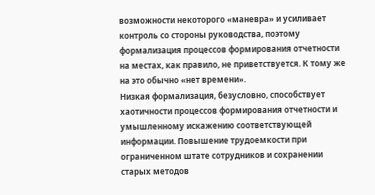возможности некоторого «маневра» и усиливает контроль со стороны руководства, поэтому формализация процессов формирования отчетности на местах, как правило, не приветствуется. К тому же на это обычно «нет времени».
Низкая формализация, безусловно, способствует хаотичности процессов формирования отчетности и умышленному искажению соответствующей информации. Повышение трудоемкости при ограниченном штате сотрудников и сохранении старых методов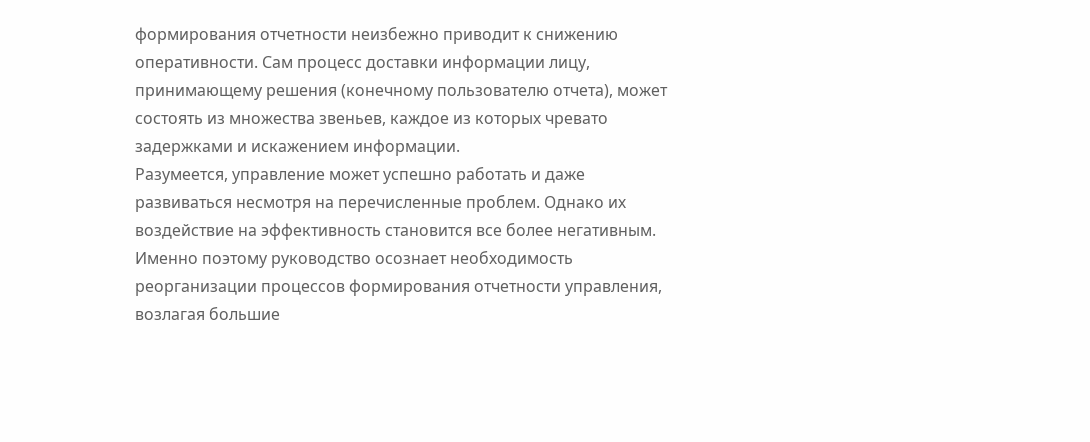формирования отчетности неизбежно приводит к снижению оперативности. Сам процесс доставки информации лицу, принимающему решения (конечному пользователю отчета), может состоять из множества звеньев, каждое из которых чревато задержками и искажением информации.
Разумеется, управление может успешно работать и даже развиваться несмотря на перечисленные проблем. Однако их воздействие на эффективность становится все более негативным. Именно поэтому руководство осознает необходимость реорганизации процессов формирования отчетности управления, возлагая большие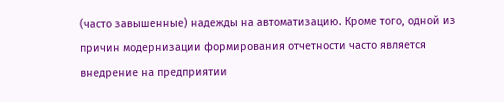(часто завышенные) надежды на автоматизацию. Кроме того, одной из причин модернизации формирования отчетности часто является внедрение на предприятии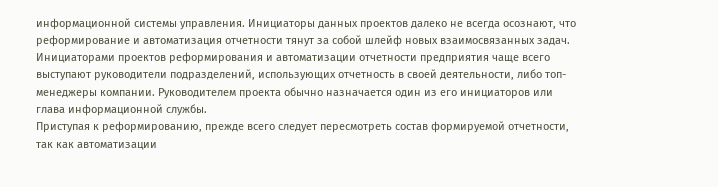информационной системы управления. Инициаторы данных проектов далеко не всегда осознают, что реформирование и автоматизация отчетности тянут за собой шлейф новых взаимосвязанных задач.
Инициаторами проектов реформирования и автоматизации отчетности предприятия чаще всего выступают руководители подразделений, использующих отчетность в своей деятельности, либо топ-менеджеры компании. Руководителем проекта обычно назначается один из его инициаторов или глава информационной службы.
Приступая к реформированию, прежде всего следует пересмотреть состав формируемой отчетности, так как автоматизации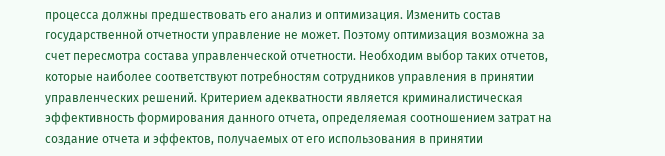процесса должны предшествовать его анализ и оптимизация. Изменить состав государственной отчетности управление не может. Поэтому оптимизация возможна за счет пересмотра состава управленческой отчетности. Необходим выбор таких отчетов, которые наиболее соответствуют потребностям сотрудников управления в принятии управленческих решений. Критерием адекватности является криминалистическая эффективность формирования данного отчета, определяемая соотношением затрат на создание отчета и эффектов, получаемых от его использования в принятии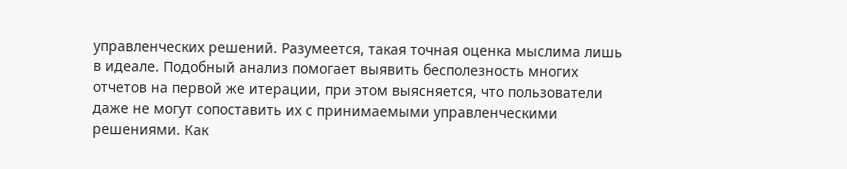управленческих решений. Разумеется, такая точная оценка мыслима лишь в идеале. Подобный анализ помогает выявить бесполезность многих отчетов на первой же итерации, при этом выясняется, что пользователи даже не могут сопоставить их с принимаемыми управленческими решениями. Как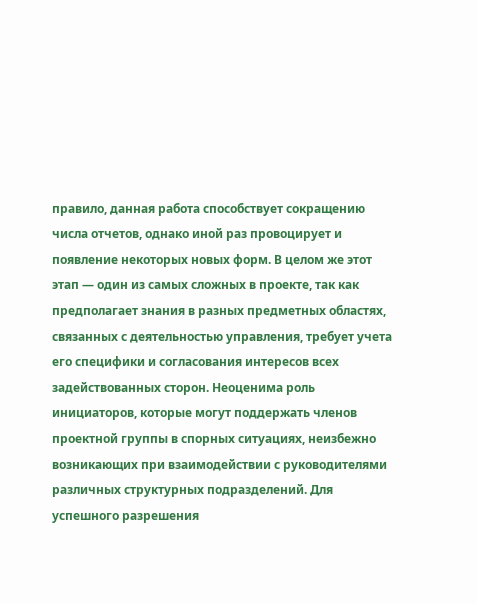правило, данная работа способствует сокращению числа отчетов, однако иной раз провоцирует и появление некоторых новых форм. В целом же этот этап — один из самых сложных в проекте, так как предполагает знания в разных предметных областях, связанных с деятельностью управления, требует учета его специфики и согласования интересов всех задействованных сторон. Неоценима роль инициаторов, которые могут поддержать членов проектной группы в спорных ситуациях, неизбежно возникающих при взаимодействии с руководителями различных структурных подразделений. Для успешного разрешения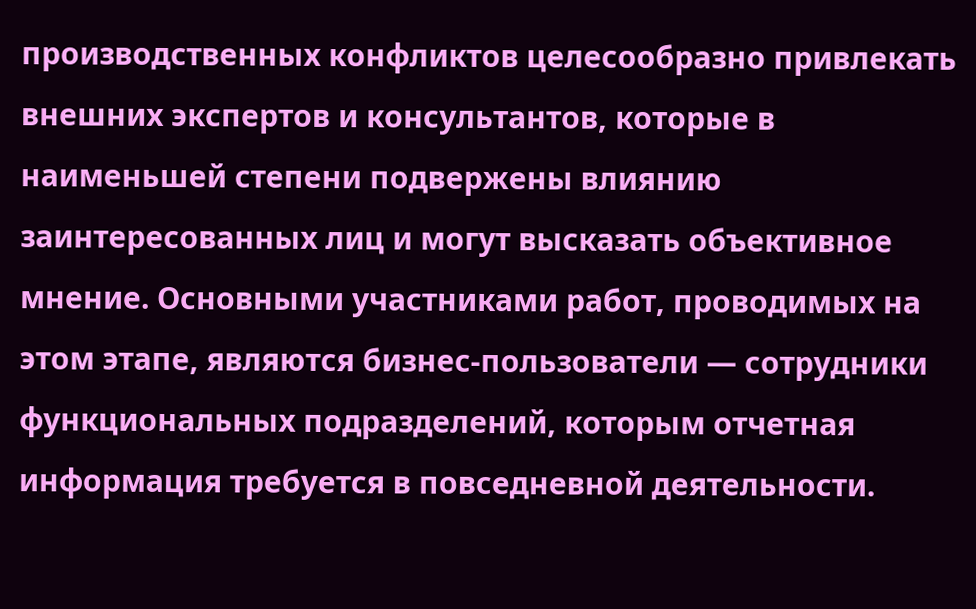производственных конфликтов целесообразно привлекать внешних экспертов и консультантов, которые в наименьшей степени подвержены влиянию заинтересованных лиц и могут высказать объективное мнение. Основными участниками работ, проводимых на этом этапе, являются бизнес-пользователи — сотрудники функциональных подразделений, которым отчетная информация требуется в повседневной деятельности.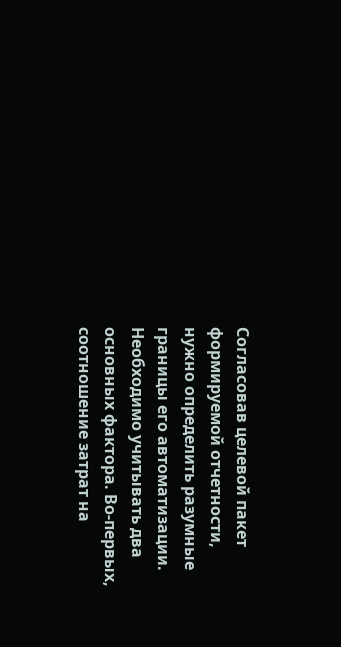Согласовав целевой пакет формируемой отчетности, нужно определить разумные границы его автоматизации. Необходимо учитывать два основных фактора. Во-первых, соотношение затрат на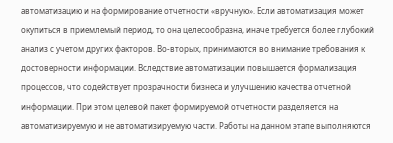автоматизацию и на формирование отчетности «вручную». Если автоматизация может окупиться в приемлемый период, то она целесообразна, иначе требуется более глубокий анализ с учетом других факторов. Во-вторых, принимаются во внимание требования к достоверности информации. Вследствие автоматизации повышается формализация процессов, что содействует прозрачности бизнеса и улучшению качества отчетной информации. При этом целевой пакет формируемой отчетности разделяется на автоматизируемую и не автоматизируемую части. Работы на данном этапе выполняются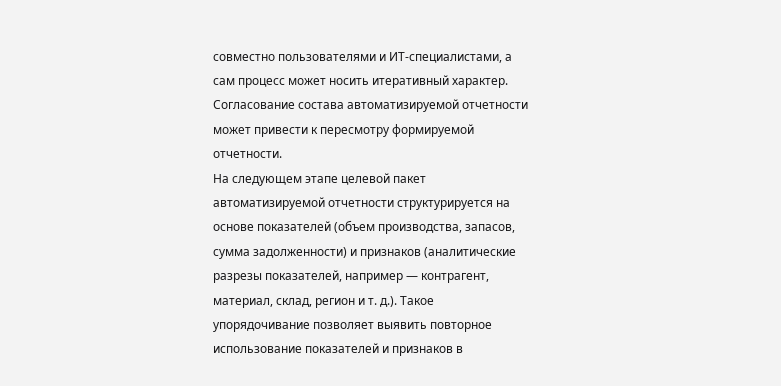совместно пользователями и ИТ-специалистами, а сам процесс может носить итеративный характер. Согласование состава автоматизируемой отчетности может привести к пересмотру формируемой отчетности.
На следующем этапе целевой пакет автоматизируемой отчетности структурируется на основе показателей (объем производства, запасов, сумма задолженности) и признаков (аналитические разрезы показателей, например — контрагент, материал, склад, регион и т. д.). Такое упорядочивание позволяет выявить повторное использование показателей и признаков в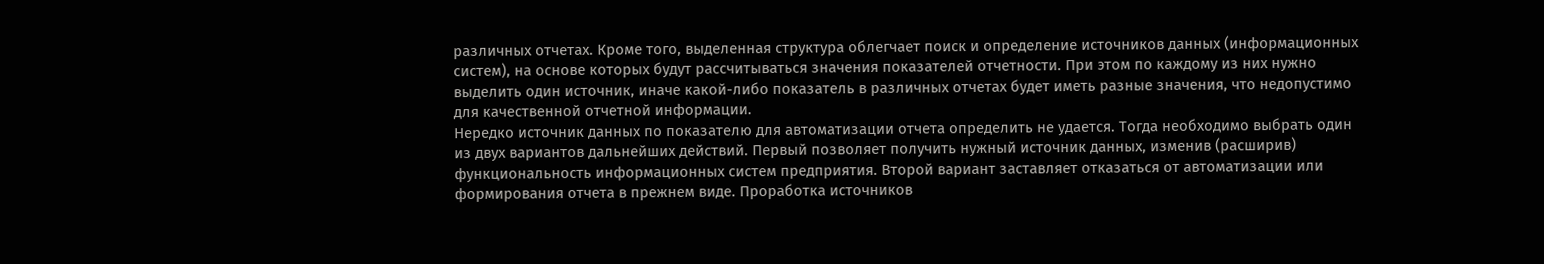различных отчетах. Кроме того, выделенная структура облегчает поиск и определение источников данных (информационных систем), на основе которых будут рассчитываться значения показателей отчетности. При этом по каждому из них нужно выделить один источник, иначе какой-либо показатель в различных отчетах будет иметь разные значения, что недопустимо для качественной отчетной информации.
Нередко источник данных по показателю для автоматизации отчета определить не удается. Тогда необходимо выбрать один из двух вариантов дальнейших действий. Первый позволяет получить нужный источник данных, изменив (расширив) функциональность информационных систем предприятия. Второй вариант заставляет отказаться от автоматизации или формирования отчета в прежнем виде. Проработка источников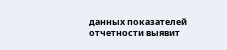данных показателей отчетности выявит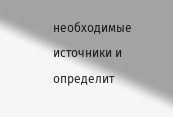необходимые источники и определит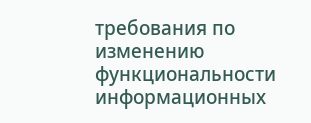требования по изменению функциональности информационных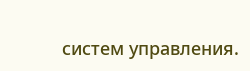систем управления.